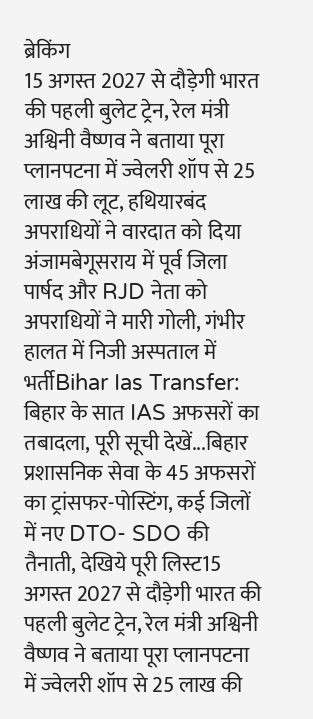ब्रेकिंग
15 अगस्त 2027 से दौड़ेगी भारत की पहली बुलेट ट्रेन, रेल मंत्री अश्विनी वैष्णव ने बताया पूरा प्लानपटना में ज्वेलरी शॉप से 25 लाख की लूट, हथियारबंद अपराधियों ने वारदात को दिया अंजामबेगूसराय में पूर्व जिला पार्षद और RJD नेता को अपराधियों ने मारी गोली, गंभीर हालत में निजी अस्पताल में भर्तीBihar Ias Transfer: बिहार के सात IAS अफसरों का तबादला, पूरी सूची देखें...बिहार प्रशासनिक सेवा के 45 अफसरों का ट्रांसफर-पोस्टिंग, कई जिलों में नए DTO- SDO की तैनाती, देखिये पूरी लिस्ट15 अगस्त 2027 से दौड़ेगी भारत की पहली बुलेट ट्रेन, रेल मंत्री अश्विनी वैष्णव ने बताया पूरा प्लानपटना में ज्वेलरी शॉप से 25 लाख की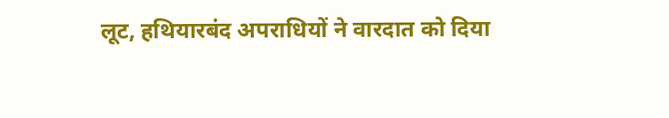लूट, हथियारबंद अपराधियों ने वारदात को दिया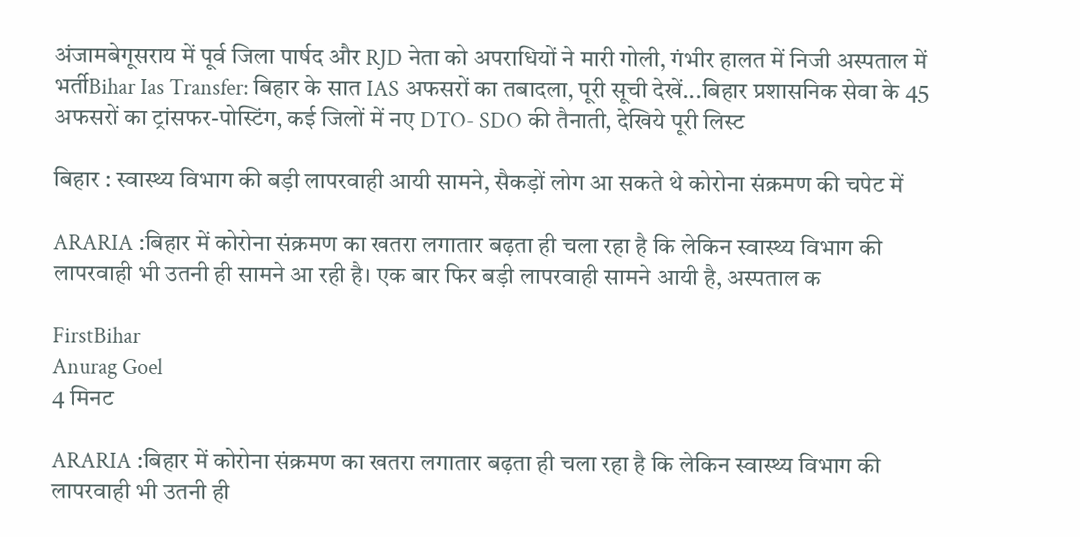अंजामबेगूसराय में पूर्व जिला पार्षद और RJD नेता को अपराधियों ने मारी गोली, गंभीर हालत में निजी अस्पताल में भर्तीBihar Ias Transfer: बिहार के सात IAS अफसरों का तबादला, पूरी सूची देखें...बिहार प्रशासनिक सेवा के 45 अफसरों का ट्रांसफर-पोस्टिंग, कई जिलों में नए DTO- SDO की तैनाती, देखिये पूरी लिस्ट

बिहार : स्वास्थ्य विभाग की बड़ी लापरवाही आयी सामने, सैकड़ों लोग आ सकते थे कोरोना संक्रमण की चपेट में

ARARIA :बिहार में कोरोना संक्रमण का खतरा लगातार बढ़ता ही चला रहा है कि लेकिन स्वास्थ्य विभाग की लापरवाही भी उतनी ही सामने आ रही है। एक बार फिर बड़ी लापरवाही सामने आयी है, अस्पताल क

FirstBihar
Anurag Goel
4 मिनट

ARARIA :बिहार में कोरोना संक्रमण का खतरा लगातार बढ़ता ही चला रहा है कि लेकिन स्वास्थ्य विभाग की लापरवाही भी उतनी ही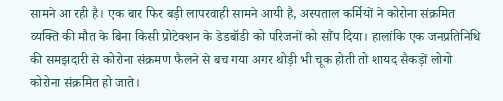सामने आ रही है। एक बार फिर बड़ी लापरवाही सामने आयी है, अस्पताल कर्मियों ने कोरोना संक्रमित व्यक्ति की मौत के बिना किसी प्रोटेक्शन के डेडबॉडी को परिजनों को सौंप दिया। हालांकि एक जनप्रतिनिधि की समझदारी से कोरोना संक्रमण फैलने से बच गया अगर थोड़ी भी चूक होती तो शायद सैकड़ों लोगो कोरोना संक्रमित हो जाते।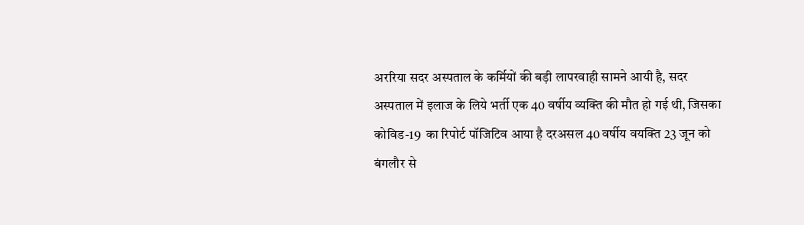अररिया सदर अस्पताल के कर्मियों की बड़ी लापरवाही सामने आयी है, सदर अस्पताल में इलाज के लिये भर्ती एक 40 वर्षीय व्यक्ति की मौत हो गई थी, जिसका कोविड-19  का रिपोर्ट पॉजिटिव आया है दरअसल 40 वर्षीय वयक्ति 23 जून को बंगलौर से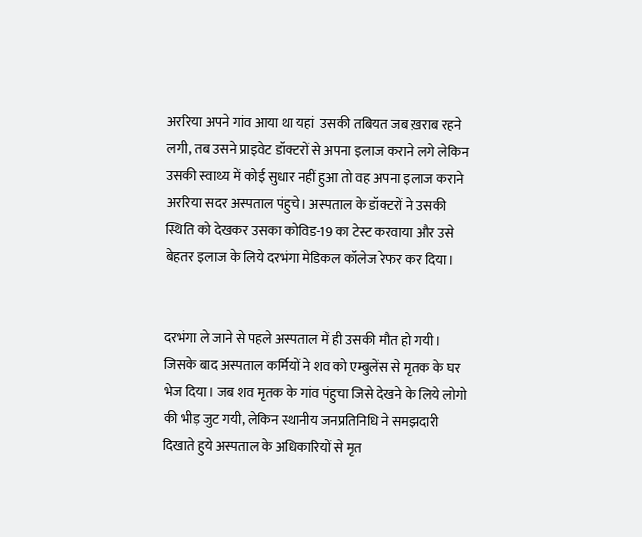अररिया अपने गांव आया था यहां  उसकी तबियत जब ख़राब रहने लगी, तब उसने प्राइवेट डॉक्टरों से अपना इलाज कराने लगे लेकिन उसकी स्वाथ्य में कोई सुधार नहीं हुआ तो वह अपना इलाज कराने अररिया सदर अस्पताल पंहुचे। अस्पताल के डॉक्टरों ने उसकी स्थिति को देखकर उसका कोविड-19 का टेस्ट करवाया और उसे बेहतर इलाज के लिये दरभंगा मेडिकल कॉलेज रेफर कर दिया।


दरभंगा ले जाने से पहले अस्पताल में ही उसकी मौत हो गयी। जिसके बाद अस्पताल कर्मियों ने शव को एम्बुलेंस से मृतक के घर भेज दिया। जब शव मृतक के गांव पंहुचा जिसे देखने के लिये लोगो की भीड़ जुट गयी, लेकिन स्थानीय जनप्रतिनिधि ने समझदारी दिखाते हुये अस्पताल के अधिकारियों से मृत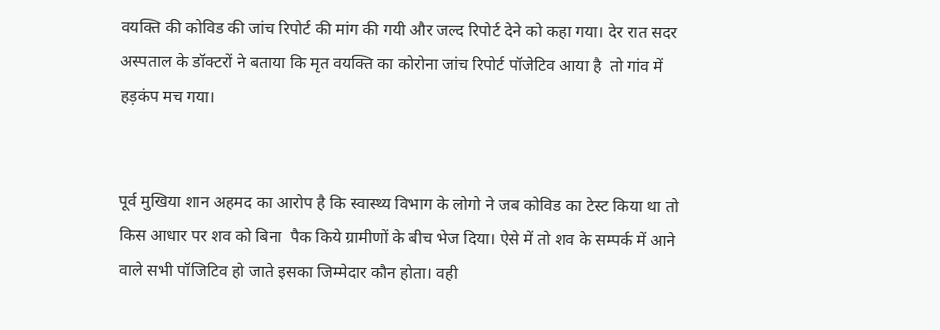वयक्ति की कोविड की जांच रिपोर्ट की मांग की गयी और जल्द रिपोर्ट देने को कहा गया। देर रात सदर अस्पताल के डॉक्टरों ने बताया कि मृत वयक्ति का कोरोना जांच रिपोर्ट पॉजेटिव आया है  तो गांव में हड़कंप मच गया।


पूर्व मुखिया शान अहमद का आरोप है कि स्वास्थ्य विभाग के लोगो ने जब कोविड का टेस्ट किया था तो किस आधार पर शव को बिना  पैक किये ग्रामीणों के बीच भेज दिया। ऐसे में तो शव के सम्पर्क में आने वाले सभी पॉजिटिव हो जाते इसका जिम्मेदार कौन होता। वही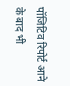पॉजिटिव रिपोर्ट आने के बाद भी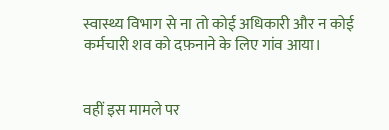स्वास्थ्य विभाग से ना तो कोई अधिकारी और न कोई कर्मचारी शव को दफ़नाने के लिए गांव आया।


वहीं इस मामले पर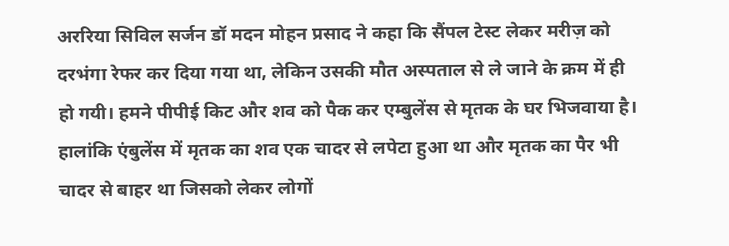अररिया सिविल सर्जन डॉ मदन मोहन प्रसाद ने कहा कि सैंपल टेस्ट लेकर मरीज़ को दरभंगा रेफर कर दिया गया था, लेकिन उसकी मौत अस्पताल से ले जाने के क्रम में ही  हो गयी। हमने पीपीई किट और शव को पैक कर एम्बुलेंस से मृतक के घर भिजवाया है। हालांकि एंबुलेंस में मृतक का शव एक चादर से लपेटा हुआ था और मृतक का पैर भी चादर से बाहर था जिसको लेकर लोगों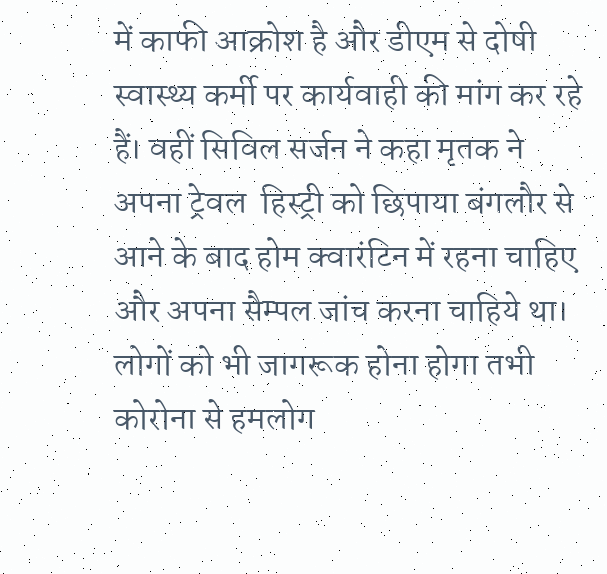में काफी आक्रोश है और डीएम से दोषी स्वास्थ्य कर्मी पर कार्यवाही की मांग कर रहे हैं। वहीं सिविल सर्जन ने कहा मृतक ने अपना ट्रेवल  हिस्ट्री को छिपाया बंगलौर से आने के बाद होम क्वारंटिन में रहना चाहिए और अपना सैम्पल जांच करना चाहिये था। लोगों को भी जागरूक होना होगा तभी कोरोना से हमलोग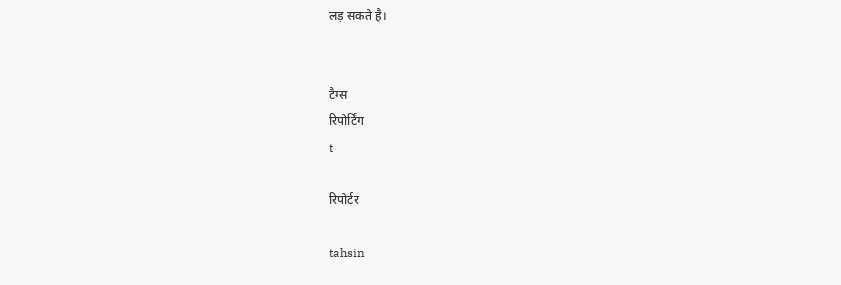लड़ सकते है।


टैग्स
रिपोर्टिंग
t

रिपोर्टर

tahsin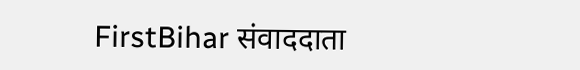FirstBihar संवाददाता